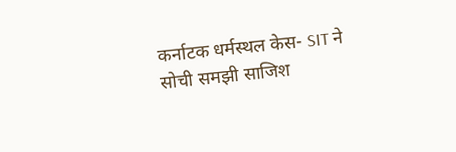कर्नाटक धर्मस्थल केस- SIT ने सोची समझी साजिश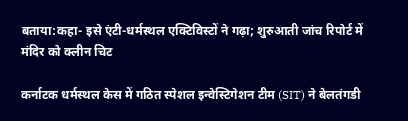बताया:कहा- इसे एंटी-धर्मस्थल एक्टिविस्टों ने गढ़ा; शुरुआती जांच रिपोर्ट में मंदिर को क्लीन चिट

कर्नाटक धर्मस्थल केस में गठित स्पेशल इन्वेस्टिगेशन टीम (SIT) ने बेलतंगडी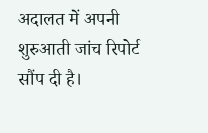अदालत में अपनी शुरुआती जांच रिपोर्ट सौंप दी है।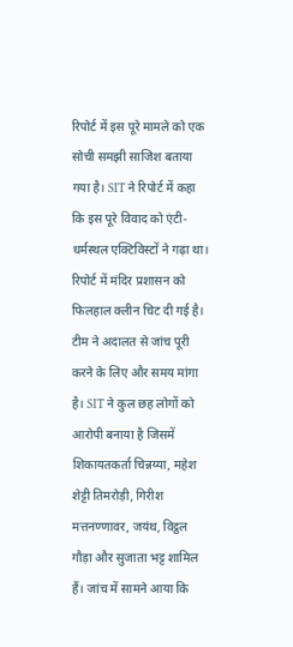रिपोर्ट में इस पूरे मामले को एक सोची समझी साजिश बताया गया है। SIT ने रिपोर्ट में कहा कि इस पूरे विवाद को एंटी-धर्मस्थल एक्टिविस्टों ने गढ़ा था। रिपोर्ट में मंदिर प्रशासन को फिलहाल क्लीन चिट दी गई है। टीम ने अदालत से जांच पूरी करने के लिए और समय मांगा है। SIT ने कुल छह लोगों को आरोपी बनाया है जिसमें शिकायतकर्ता चिन्नय्या, महेश शेट्टी तिमरोड़ी, गिरीश मत्तनण्णावर, जयंथ, विट्ठल गौड़ा और सुजाता भट्ट शामिल हैं। जांच में सामने आया कि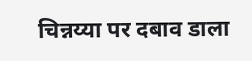चिन्नय्या पर दबाव डाला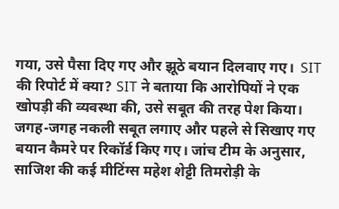गया, उसे पैसा दिए गए और झूठे बयान दिलवाए गए।  SIT की रिपोर्ट में क्या? SIT ने बताया कि आरोपियों ने एक खोपड़ी की व्यवस्था की, उसे सबूत की तरह पेश किया। जगह-जगह नकली सबूत लगाए और पहले से सिखाए गए बयान कैमरे पर रिकॉर्ड किए गए। जांच टीम के अनुसार, साजिश की कई मीटिंग्स महेश शेट्टी तिमरोड़ी के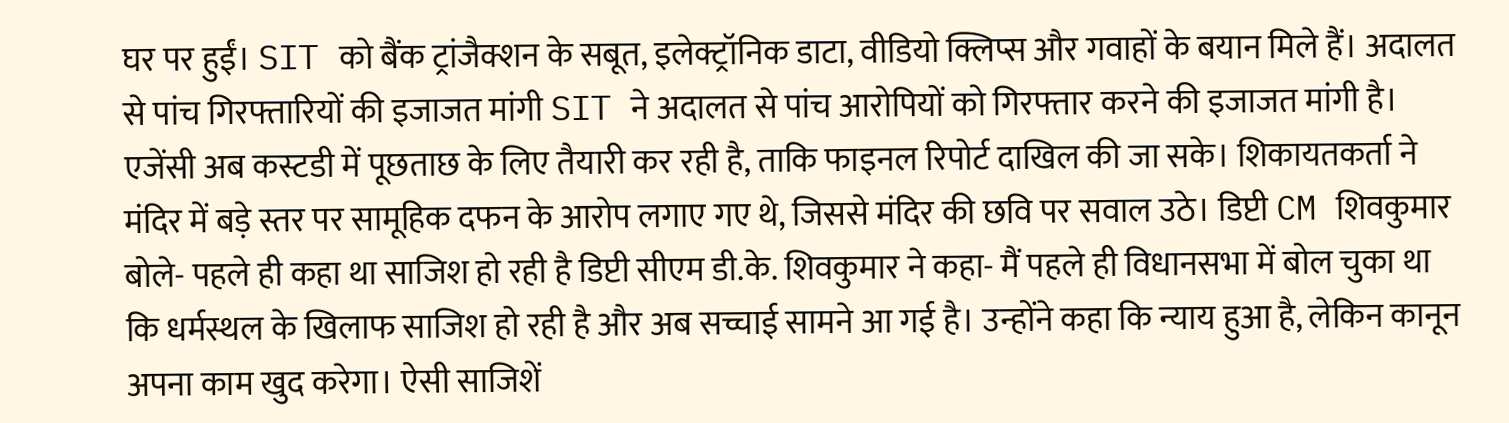घर पर हुईं। SIT को बैंक ट्रांजैक्शन के सबूत, इलेक्ट्रॉनिक डाटा, वीडियो क्लिप्स और गवाहों के बयान मिले हैं। अदालत से पांच गिरफ्तारियों की इजाजत मांगी SIT ने अदालत से पांच आरोपियों को गिरफ्तार करने की इजाजत मांगी है। एजेंसी अब कस्टडी में पूछताछ के लिए तैयारी कर रही है, ताकि फाइनल रिपोर्ट दाखिल की जा सके। शिकायतकर्ता ने मंदिर में बड़े स्तर पर सामूहिक दफन के आरोप लगाए गए थे, जिससे मंदिर की छवि पर सवाल उठे। डिप्टी CM शिवकुमार बोले- पहले ही कहा था साजिश हो रही है डिप्टी सीएम डी.के. शिवकुमार ने कहा- मैं पहले ही विधानसभा में बोल चुका था कि धर्मस्थल के खिलाफ साजिश हो रही है और अब सच्चाई सामने आ गई है। उन्होंने कहा कि न्याय हुआ है, लेकिन कानून अपना काम खुद करेगा। ऐसी साजिशें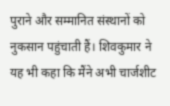पुराने और सम्मानित संस्थानों को नुकसान पहुंचाती हैं। शिवकुमार ने यह भी कहा कि मैंने अभी चार्जशीट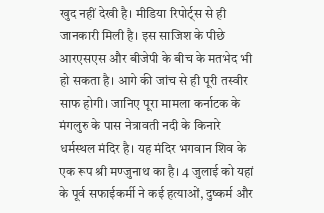खुद नहीं देखी है। मीडिया रिपोर्ट्स से ही जानकारी मिली है। इस साजिश के पीछे आरएसएस और बीजेपी के बीच के मतभेद भी हो सकता है। आगे की जांच से ही पूरी तस्वीर साफ होगी। जानिए पूरा मामला कर्नाटक के मंगलुरु के पास नेत्रावती नदी के किनारे धर्मस्थल मंदिर है। यह मंदिर भगवान शिव के एक रूप श्री मण्जुनाथ का है। 4 जुलाई को यहां के पूर्व सफाईकर्मी ने कई हत्याओं, दुष्कर्म और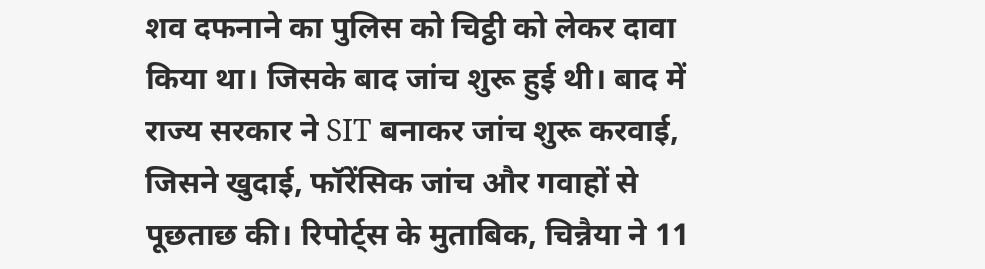शव दफनाने का पुलिस को चिट्ठी को लेकर दावा किया था। जिसके बाद जांच शुरू हुई थी। बाद में राज्य सरकार ने SIT बनाकर जांच शुरू करवाई, जिसने खुदाई, फॉरेंसिक जांच और गवाहों से पूछताछ की। रिपोर्ट्स के मुताबिक, चिन्नैया ने 11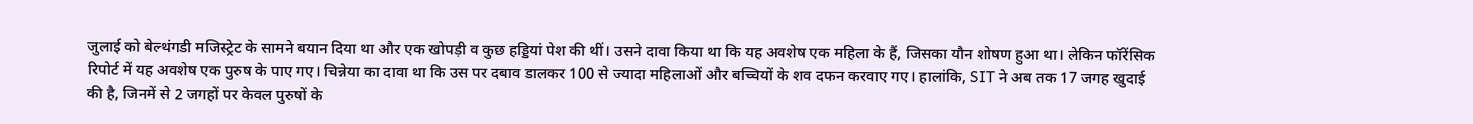जुलाई को बेल्थंगडी मजिस्ट्रेट के सामने बयान दिया था और एक खोपड़ी व कुछ हड्डियां पेश की थीं। उसने दावा किया था कि यह अवशेष एक महिला के हैं, जिसका यौन शोषण हुआ था। लेकिन फॉरेंसिक रिपोर्ट में यह अवशेष एक पुरुष के पाए गए। चिन्नेया का दावा था कि उस पर दबाव डालकर 100 से ज्यादा महिलाओं और बच्चियों के शव दफन करवाए गए। हालांकि, SIT ने अब तक 17 जगह खुदाई की है, जिनमें से 2 जगहों पर केवल पुरुषों के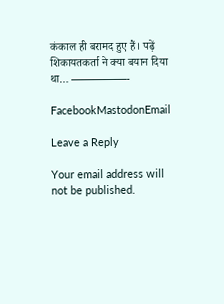कंकाल ही बरामद हुए हैं। पढ़ें शिकायतकर्ता ने क्या बयान दिया था… —————-

FacebookMastodonEmail

Leave a Reply

Your email address will not be published.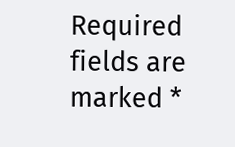Required fields are marked *